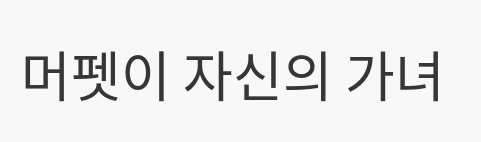머펫이 자신의 가녀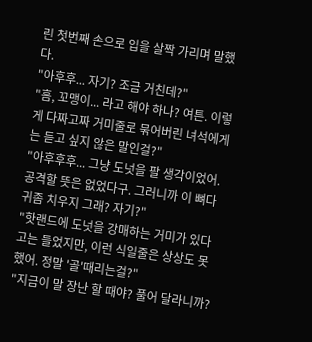린 첫번째 손으로 입을 살짝 가리며 말했다.
"아후후... 자기? 조금 거친데?"
"흠, 꼬맹이... 라고 해야 하나? 여튼. 이렇게 다짜고짜 거미줄로 묶어버린 녀석에게는 듣고 싶지 않은 말인걸?"
"아후후후... 그냥 도넛을 팔 생각이었어. 공격할 뜻은 없었다구. 그러니까 이 뼈다귀좀 치우지 그래? 자기?"
"핫랜드에 도넛을 강매하는 거미가 있다고는 들었지만, 이런 식일줄은 상상도 못했어. 정말 '골'때리는걸?"
"지금이 말 장난 할 때야? 풀어 달라니까?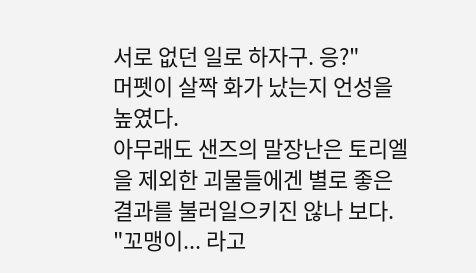서로 없던 일로 하자구. 응?"
머펫이 살짝 화가 났는지 언성을 높였다.
아무래도 샌즈의 말장난은 토리엘을 제외한 괴물들에겐 별로 좋은 결과를 불러일으키진 않나 보다.
"꼬맹이... 라고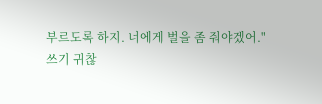부르도록 하지. 너에게 벌을 좀 줘야겠어."
쓰기 귀찮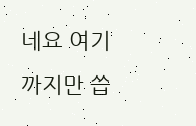네요 여기까지만 씁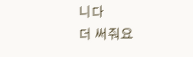니다
더 써줘요